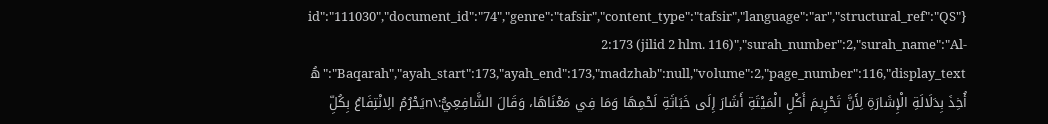{"id":"111030","document_id":"74","genre":"tafsir","content_type":"tafsir","language":"ar","structural_ref":"QS 2:173 (jilid 2 hlm. 116)","surah_number":2,"surah_name":"Al-Baqarah","ayah_start":173,"ayah_end":173,"madzhab":null,"volume":2,"page_number":116,"display_text":"هُ أُخِذَ بِدَلَالَةِ الْإِشَارَةِ لِأَنَّ تَحْرِيمَ أَكْلِ الْمَيْتَةِ أَشَارَ إِلَى خَبَاثَةِ لَحْمِهَا وَمَا فِي مَعْنَاهَا، وَقَالَ الشَّافِعِيُّ:\nيَحْرُمُ الِانْتِفَاعُ بِكُلِّ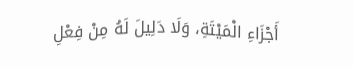أَجْزَاءِ الْمَيْتَةِ، وَلَا دَلِيلَ لَهُ مِنْ فِعْلِ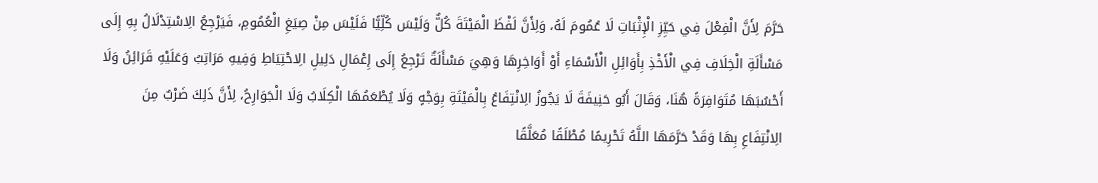حَرَّمَ لِأَنَّ الْفِعْلَ فِي حَيِّزِ الْإِثْبَاتِ لَا عُمُومَ لَهُ، وَلِأَنَّ لَفْظَ الْمَيْتَةَ كُلٌّ وَلَيْسَ كُلِّيًّا فَلَيْسَ مِنْ صِيَغِ الْعُمُومِ، فَيَرْجِعُ الِاسْتِدْلَالُ بِهِ إِلَى مَسْأَلَةِ الْخِلَافِ فِي الْأَخْذِ بِأَوَائِلِ الْأَسْمَاءِ أَوْ أَوَاخِرِهَا وَهِيَ مَسْأَلَةٌ تَرْجِعُ إِلَى إِعْمَالِ دَلِيلِ الِاحْتِيَاطِ وَفِيهِ مَرَاتِبُ وَعَلَيْهِ قَرَائِنُ وَلَا أَحْسُبَهَا مُتَوَافِرَةً هُنَا، وَقَالَ أَبُو حَنِيفَةَ لَا يَجُوزُ الِانْتِفَاعُ بِالْمَيْتَةِ بِوَجْهٍ وَلَا يُطْعَمُهَا الْكِلَابُ وَلَا الْجَوَارِحُ، لِأَنَّ ذَلِكَ ضَرْبٌ مِنَ الِانْتِفَاعِ بِهَا وَقَدْ حَرَّمَهَا اللَّهُ تَحْرِيمًا مُطْلَقًا مُعَلَّقًا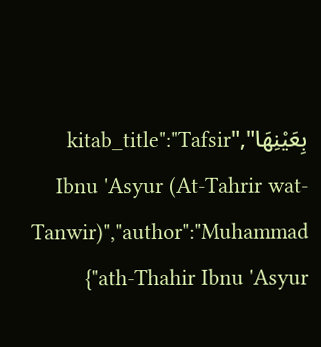بِعَيْنِهَا","kitab_title":"Tafsir Ibnu 'Asyur (At-Tahrir wat-Tanwir)","author":"Muhammad ath-Thahir Ibnu 'Asyur"}